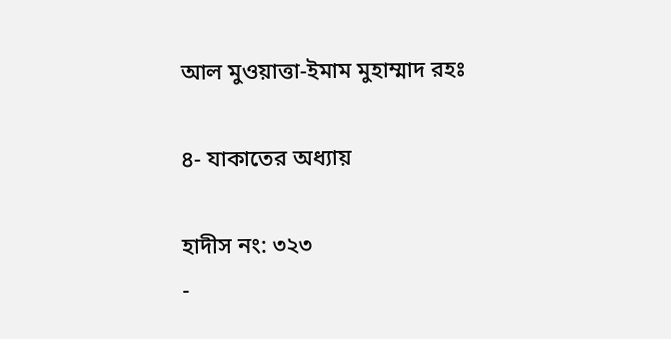আল মুওয়াত্তা-ইমাম মুহাম্মাদ রহঃ

৪- যাকাতের অধ্যায়

হাদীস নং: ৩২৩
-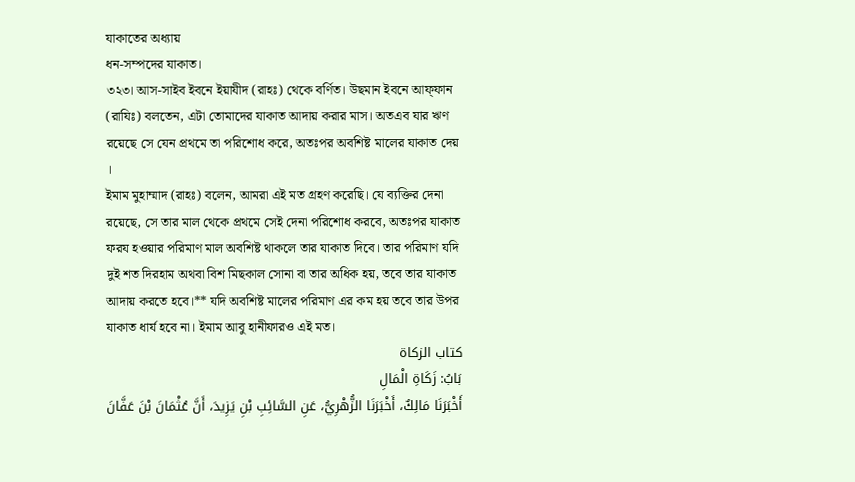যাকাতের অধ্যায়
ধন-সম্পদের যাকাত।
৩২৩। আস-সাইব ইবনে ইয়াযীদ (রাহঃ) থেকে বর্ণিত। উছমান ইবনে আফ্‌ফান (রাযিঃ) বলতেন, এটা তোমাদের যাকাত আদায় করার মাস। অতএব যার ঋণ রয়েছে সে যেন প্রথমে তা পরিশোধ করে, অতঃপর অবশিষ্ট মালের যাকাত দেয় ।
ইমাম মুহাম্মাদ (রাহঃ) বলেন, আমরা এই মত গ্রহণ করেছি। যে ব্যক্তির দেনা রয়েছে, সে তার মাল থেকে প্রথমে সেই দেনা পরিশোধ করবে, অতঃপর যাকাত ফরয হওয়ার পরিমাণ মাল অবশিষ্ট থাকলে তার যাকাত দিবে। তার পরিমাণ যদি দুই শত দিরহাম অথবা বিশ মিছকাল সোনা বা তার অধিক হয়, তবে তার যাকাত আদায় করতে হবে।** যদি অবশিষ্ট মালের পরিমাণ এর কম হয় তবে তার উপর যাকাত ধার্য হবে না। ইমাম আবু হানীফারও এই মত।
كتاب الزكاة
بَابُ: زَكَاةِ الْمَالِ
أَخْبَرَنَا مَالِكٌ، أَخْبَرَنَا الزُّهْرِيُّ، عَنِ السَّائِبِ بْنِ يَزِيدَ، أَنَّ عُثْمَانَ بْنَ عَفَّانَ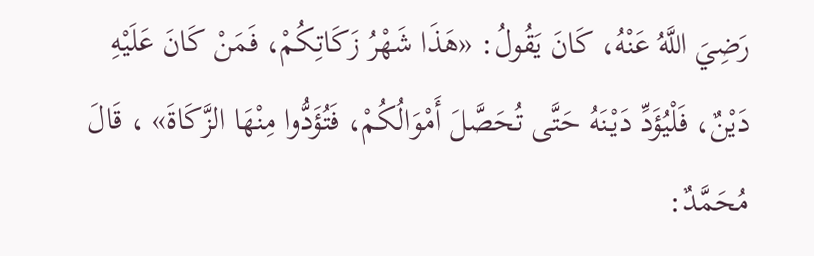رَضِيَ اللَّهُ عَنْهُ، كَانَ يَقُولُ: «هَذَا شَهْرُ زَكَاتِكُمْ، فَمَنْ كَانَ عَلَيْهِ دَيْنٌ، فَلْيُؤَدِّ دَيْنَهُ حَتَّى تُحَصَّلَ أَمْوَالُكُمْ، فَتُؤَدُّوا مِنْهَا الزَّكَاةَ» ، قَالَ مُحَمَّدٌ: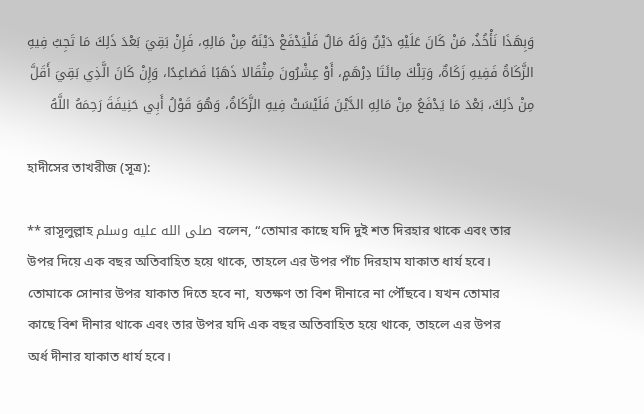وَبِهَذَا نَأْخُذُ، مَنْ كَانَ عَلَيْهِ دَيْنٌ وَلَهُ مَالٌ فَلْيَدْفَعْ دَيْنَهُ مِنْ مَالِهِ، فَإِنْ بَقِيَ بَعْدَ ذَلِكَ مَا تَجِبُ فِيهِ الزَّكَاةُ فَفِيهِ زَكَاةٌ، وَتِلْكَ مِائَتَا دِرْهَمٍ، أَوْ عِشْرُونَ مِثْقَالا ذَهَبًا فَصَاعِدًا، وَإِنْ كَانَ الَّذِي بَقِيَ أَقَلَّ مِنْ ذَلِكَ، بَعْدَ مَا يَدْفَعُ مِنْ مَالِهِ الدَّيْنَ فَلَيْسَتْ فِيهِ الزَّكَاةُ، وَهُوَ قَوْلُ أَبِي حَنِيفَةَ رَحِمَهُ اللَّهُ

হাদীসের তাখরীজ (সূত্র):

** রাসূলুল্লাহ صلى الله عليه وسلم বলেন, “তোমার কাছে যদি দুই শত দিরহার থাকে এবং তার উপর দিয়ে এক বছর অতিবাহিত হয়ে থাকে, তাহলে এর উপর পাঁচ দিরহাম যাকাত ধার্য হবে। তোমাকে সোনার উপর যাকাত দিতে হবে না, যতক্ষণ তা বিশ দীনারে না পৌঁছবে। যখন তোমার কাছে বিশ দীনার থাকে এবং তার উপর যদি এক বছর অতিবাহিত হয়ে থাকে, তাহলে এর উপর অর্ধ দীনার যাকাত ধার্য হবে।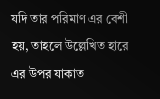যদি তার পরিমাণ এর বেশী হয়, তাহলে উল্লেখিত হারে এর উপর যাকাত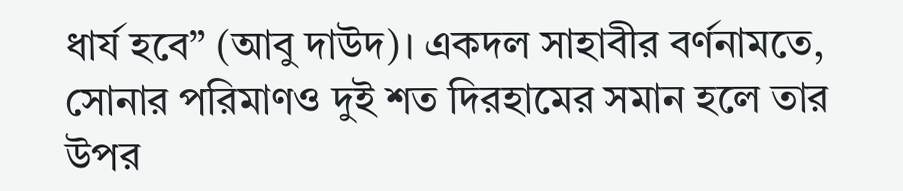ধার্য হবে” (আবু দাউদ)। একদল সাহাবীর বর্ণনামতে, সোনার পরিমাণও দুই শত দিরহামের সমান হলে তার উপর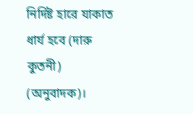নির্দিষ্ট হারে যাকাত ধার্য হবে (দারু কুতনী) (অনুবাদক)।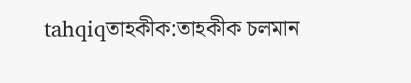tahqiqতাহকীক:তাহকীক চলমান